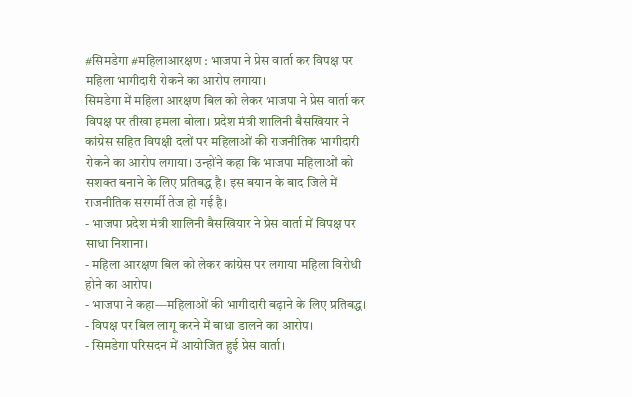#सिमडेगा #महिलाआरक्षण : भाजपा ने प्रेस वार्ता कर विपक्ष पर महिला भागीदारी रोकने का आरोप लगाया।
सिमडेगा में महिला आरक्षण बिल को लेकर भाजपा ने प्रेस वार्ता कर विपक्ष पर तीखा हमला बोला। प्रदेश मंत्री शालिनी बैसखियार ने कांग्रेस सहित विपक्षी दलों पर महिलाओं की राजनीतिक भागीदारी रोकने का आरोप लगाया। उन्होंने कहा कि भाजपा महिलाओं को सशक्त बनाने के लिए प्रतिबद्ध है। इस बयान के बाद जिले में राजनीतिक सरगर्मी तेज हो गई है।
- भाजपा प्रदेश मंत्री शालिनी बैसखियार ने प्रेस वार्ता में विपक्ष पर साधा निशाना।
- महिला आरक्षण बिल को लेकर कांग्रेस पर लगाया महिला विरोधी होने का आरोप।
- भाजपा ने कहा—महिलाओं की भागीदारी बढ़ाने के लिए प्रतिबद्ध।
- विपक्ष पर बिल लागू करने में बाधा डालने का आरोप।
- सिमडेगा परिसदन में आयोजित हुई प्रेस वार्ता।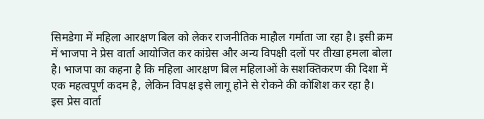सिमडेगा में महिला आरक्षण बिल को लेकर राजनीतिक माहौल गर्माता जा रहा है। इसी क्रम में भाजपा ने प्रेस वार्ता आयोजित कर कांग्रेस और अन्य विपक्षी दलों पर तीखा हमला बोला है। भाजपा का कहना है कि महिला आरक्षण बिल महिलाओं के सशक्तिकरण की दिशा में एक महत्वपूर्ण कदम है, लेकिन विपक्ष इसे लागू होने से रोकने की कोशिश कर रहा है।
इस प्रेस वार्ता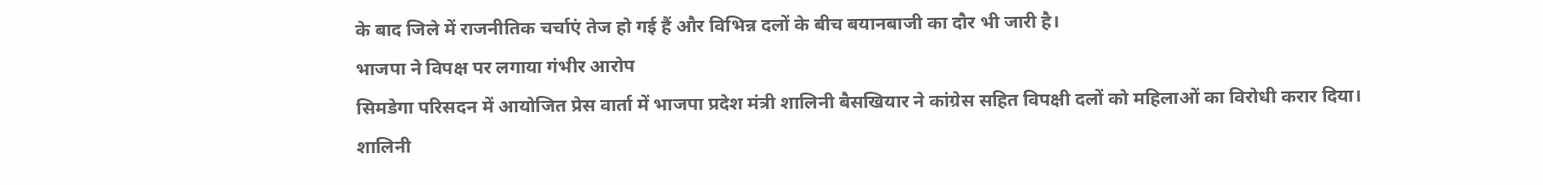के बाद जिले में राजनीतिक चर्चाएं तेज हो गई हैं और विभिन्न दलों के बीच बयानबाजी का दौर भी जारी है।
भाजपा ने विपक्ष पर लगाया गंभीर आरोप
सिमडेगा परिसदन में आयोजित प्रेस वार्ता में भाजपा प्रदेश मंत्री शालिनी बैसखियार ने कांग्रेस सहित विपक्षी दलों को महिलाओं का विरोधी करार दिया।
शालिनी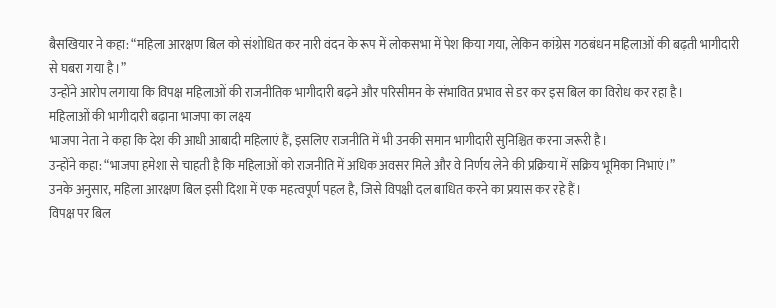बैसखियार ने कहा: “महिला आरक्षण बिल को संशोधित कर नारी वंदन के रूप में लोकसभा में पेश किया गया, लेकिन कांग्रेस गठबंधन महिलाओं की बढ़ती भागीदारी से घबरा गया है।”
उन्होंने आरोप लगाया कि विपक्ष महिलाओं की राजनीतिक भागीदारी बढ़ने और परिसीमन के संभावित प्रभाव से डर कर इस बिल का विरोध कर रहा है।
महिलाओं की भागीदारी बढ़ाना भाजपा का लक्ष्य
भाजपा नेता ने कहा कि देश की आधी आबादी महिलाएं हैं, इसलिए राजनीति में भी उनकी समान भागीदारी सुनिश्चित करना जरूरी है।
उन्होंने कहा: “भाजपा हमेशा से चाहती है कि महिलाओं को राजनीति में अधिक अवसर मिले और वे निर्णय लेने की प्रक्रिया में सक्रिय भूमिका निभाएं।”
उनके अनुसार, महिला आरक्षण बिल इसी दिशा में एक महत्वपूर्ण पहल है, जिसे विपक्षी दल बाधित करने का प्रयास कर रहे हैं।
विपक्ष पर बिल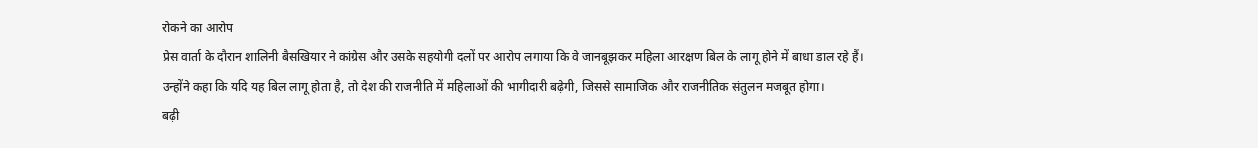रोकने का आरोप
प्रेस वार्ता के दौरान शालिनी बैसखियार ने कांग्रेस और उसके सहयोगी दलों पर आरोप लगाया कि वे जानबूझकर महिला आरक्षण बिल के लागू होने में बाधा डाल रहे हैं।
उन्होंने कहा कि यदि यह बिल लागू होता है, तो देश की राजनीति में महिलाओं की भागीदारी बढ़ेगी, जिससे सामाजिक और राजनीतिक संतुलन मजबूत होगा।
बढ़ी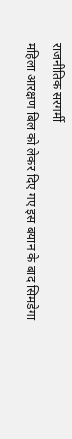राजनीतिक सरगर्मी
महिला आरक्षण बिल को लेकर दिए गए इस बयान के बाद सिमडेगा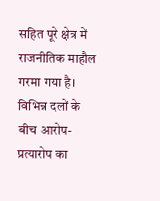सहित पूरे क्षेत्र में राजनीतिक माहौल गरमा गया है। विभिन्न दलों के बीच आरोप-प्रत्यारोप का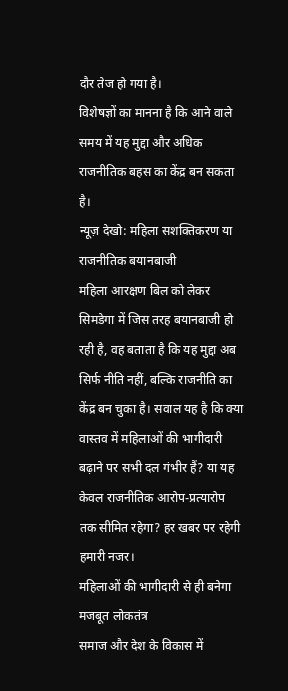दौर तेज हो गया है।
विशेषज्ञों का मानना है कि आने वाले समय में यह मुद्दा और अधिक राजनीतिक बहस का केंद्र बन सकता है।
न्यूज़ देखो: महिला सशक्तिकरण या राजनीतिक बयानबाजी
महिला आरक्षण बिल को लेकर सिमडेगा में जिस तरह बयानबाजी हो रही है, वह बताता है कि यह मुद्दा अब सिर्फ नीति नहीं, बल्कि राजनीति का केंद्र बन चुका है। सवाल यह है कि क्या वास्तव में महिलाओं की भागीदारी बढ़ाने पर सभी दल गंभीर हैं? या यह केवल राजनीतिक आरोप-प्रत्यारोप तक सीमित रहेगा? हर खबर पर रहेगी हमारी नजर।
महिलाओं की भागीदारी से ही बनेगा मजबूत लोकतंत्र
समाज और देश के विकास में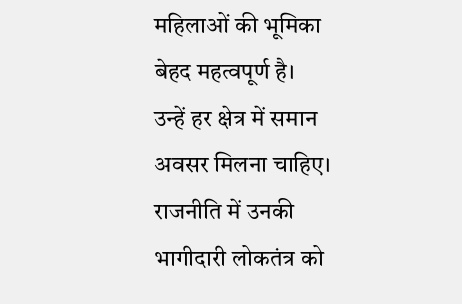महिलाओं की भूमिका बेहद महत्वपूर्ण है।
उन्हें हर क्षेत्र में समान अवसर मिलना चाहिए।
राजनीति में उनकी भागीदारी लोकतंत्र को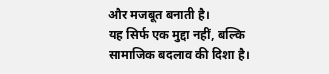और मजबूत बनाती है।
यह सिर्फ एक मुद्दा नहीं, बल्कि सामाजिक बदलाव की दिशा है।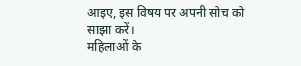आइए, इस विषय पर अपनी सोच को साझा करें।
महिलाओं के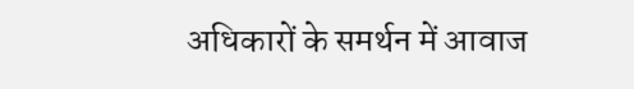अधिकारों के समर्थन में आवाज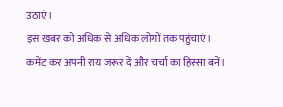उठाएं।
इस खबर को अधिक से अधिक लोगों तक पहुंचाएं।
कमेंट कर अपनी राय जरूर दें और चर्चा का हिस्सा बनें।